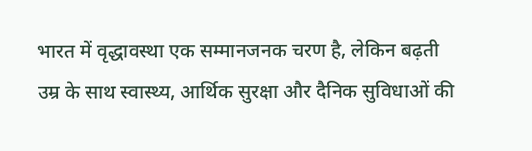भारत में वृद्धावस्था एक सम्मानजनक चरण है, लेकिन बढ़ती उम्र के साथ स्वास्थ्य, आर्थिक सुरक्षा और दैनिक सुविधाओं की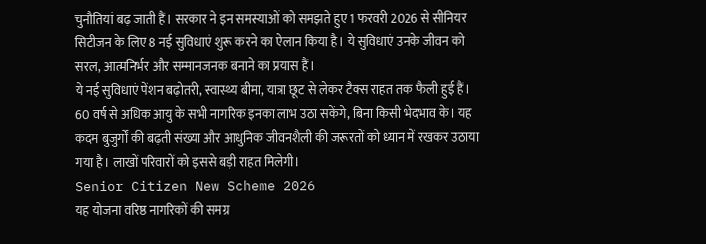चुनौतियां बढ़ जाती हैं। सरकार ने इन समस्याओं को समझते हुए 1 फरवरी 2026 से सीनियर सिटीजन के लिए 8 नई सुविधाएं शुरू करने का ऐलान किया है। ये सुविधाएं उनके जीवन को सरल, आत्मनिर्भर और सम्मानजनक बनाने का प्रयास हैं।
ये नई सुविधाएं पेंशन बढ़ोतरी, स्वास्थ्य बीमा, यात्रा छूट से लेकर टैक्स राहत तक फैली हुई हैं। 60 वर्ष से अधिक आयु के सभी नागरिक इनका लाभ उठा सकेंगे, बिना किसी भेदभाव के। यह कदम बुजुर्गों की बढ़ती संख्या और आधुनिक जीवनशैली की जरूरतों को ध्यान में रखकर उठाया गया है। लाखों परिवारों को इससे बड़ी राहत मिलेगी।
Senior Citizen New Scheme 2026
यह योजना वरिष्ठ नागरिकों की समग्र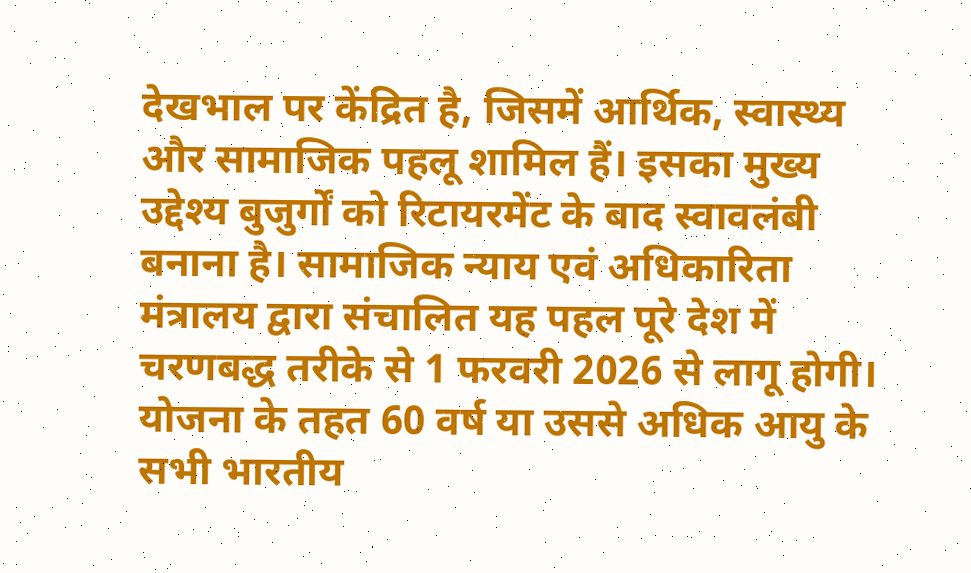देखभाल पर केंद्रित है, जिसमें आर्थिक, स्वास्थ्य और सामाजिक पहलू शामिल हैं। इसका मुख्य उद्देश्य बुजुर्गों को रिटायरमेंट के बाद स्वावलंबी बनाना है। सामाजिक न्याय एवं अधिकारिता मंत्रालय द्वारा संचालित यह पहल पूरे देश में चरणबद्ध तरीके से 1 फरवरी 2026 से लागू होगी।
योजना के तहत 60 वर्ष या उससे अधिक आयु के सभी भारतीय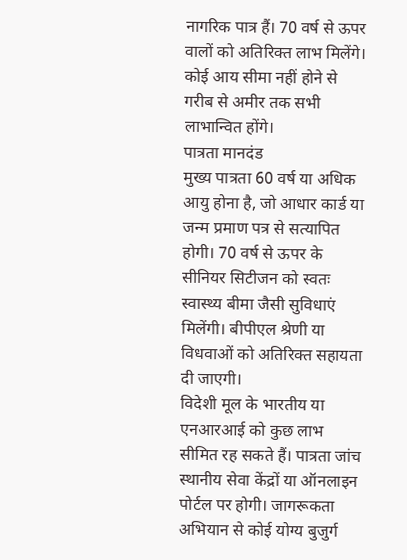नागरिक पात्र हैं। 70 वर्ष से ऊपर वालों को अतिरिक्त लाभ मिलेंगे। कोई आय सीमा नहीं होने से गरीब से अमीर तक सभी लाभान्वित होंगे।
पात्रता मानदंड
मुख्य पात्रता 60 वर्ष या अधिक आयु होना है, जो आधार कार्ड या जन्म प्रमाण पत्र से सत्यापित होगी। 70 वर्ष से ऊपर के सीनियर सिटीजन को स्वतः स्वास्थ्य बीमा जैसी सुविधाएं मिलेंगी। बीपीएल श्रेणी या विधवाओं को अतिरिक्त सहायता दी जाएगी।
विदेशी मूल के भारतीय या एनआरआई को कुछ लाभ सीमित रह सकते हैं। पात्रता जांच स्थानीय सेवा केंद्रों या ऑनलाइन पोर्टल पर होगी। जागरूकता अभियान से कोई योग्य बुजुर्ग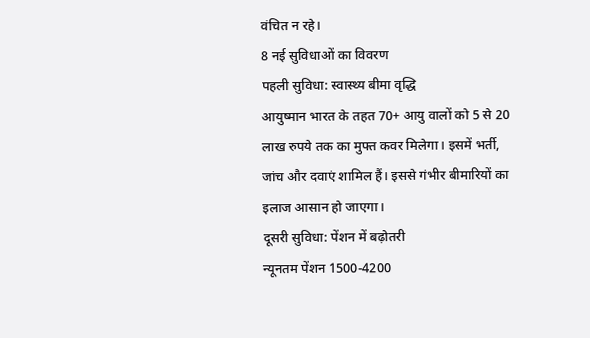वंचित न रहे।
8 नई सुविधाओं का विवरण
पहली सुविधा: स्वास्थ्य बीमा वृद्धि
आयुष्मान भारत के तहत 70+ आयु वालों को 5 से 20 लाख रुपये तक का मुफ्त कवर मिलेगा। इसमें भर्ती, जांच और दवाएं शामिल हैं। इससे गंभीर बीमारियों का इलाज आसान हो जाएगा।
दूसरी सुविधा: पेंशन में बढ़ोतरी
न्यूनतम पेंशन 1500-4200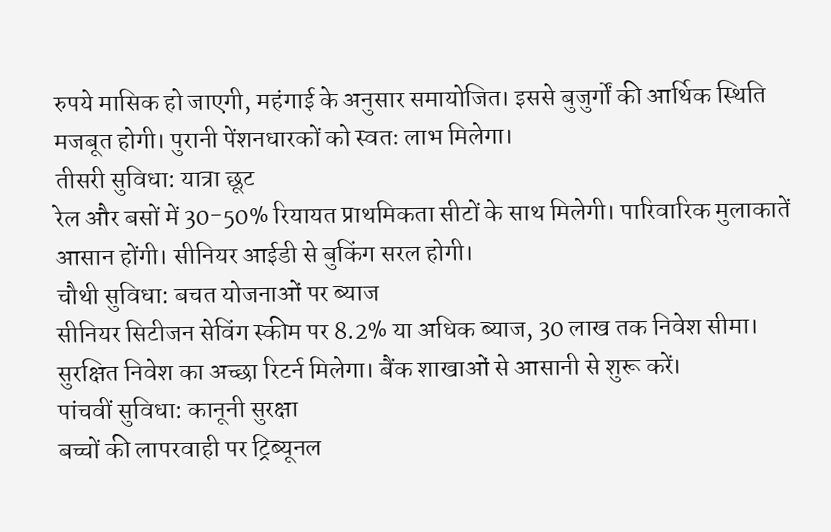रुपये मासिक हो जाएगी, महंगाई के अनुसार समायोजित। इससे बुजुर्गों की आर्थिक स्थिति मजबूत होगी। पुरानी पेंशनधारकों को स्वतः लाभ मिलेगा।
तीसरी सुविधा: यात्रा छूट
रेल और बसों में 30-50% रियायत प्राथमिकता सीटों के साथ मिलेगी। पारिवारिक मुलाकातें आसान होंगी। सीनियर आईडी से बुकिंग सरल होगी।
चौथी सुविधा: बचत योजनाओं पर ब्याज
सीनियर सिटीजन सेविंग स्कीम पर 8.2% या अधिक ब्याज, 30 लाख तक निवेश सीमा। सुरक्षित निवेश का अच्छा रिटर्न मिलेगा। बैंक शाखाओं से आसानी से शुरू करें।
पांचवीं सुविधा: कानूनी सुरक्षा
बच्चों की लापरवाही पर ट्रिब्यूनल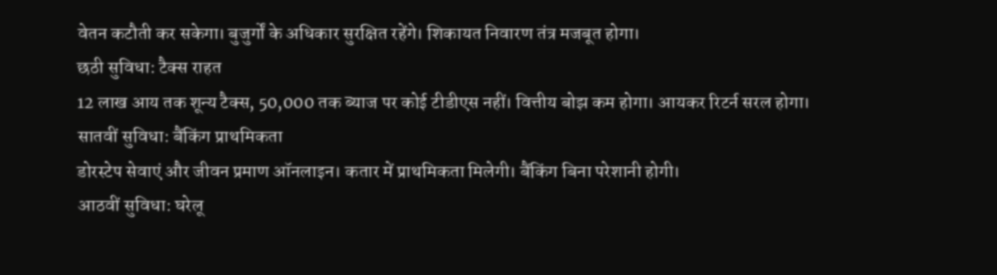वेतन कटौती कर सकेगा। बुजुर्गों के अधिकार सुरक्षित रहेंगे। शिकायत निवारण तंत्र मजबूत होगा।
छठी सुविधा: टैक्स राहत
12 लाख आय तक शून्य टैक्स, 50,000 तक ब्याज पर कोई टीडीएस नहीं। वित्तीय बोझ कम होगा। आयकर रिटर्न सरल होगा।
सातवीं सुविधा: बैंकिंग प्राथमिकता
डोरस्टेप सेवाएं और जीवन प्रमाण ऑनलाइन। कतार में प्राथमिकता मिलेगी। बैंकिंग बिना परेशानी होगी।
आठवीं सुविधा: घरेलू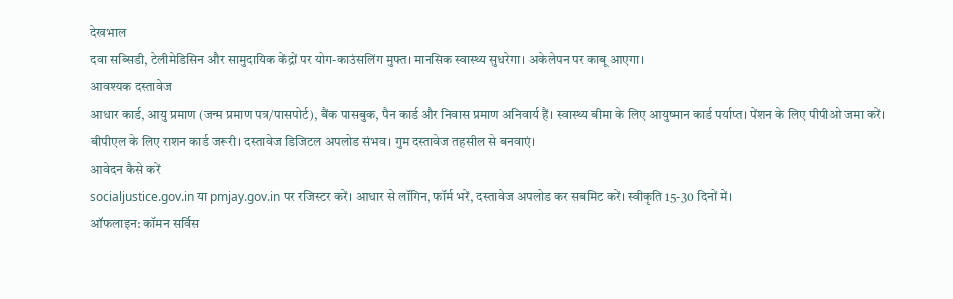देखभाल
दवा सब्सिडी, टेलीमेडिसिन और सामुदायिक केंद्रों पर योग-काउंसलिंग मुफ्त। मानसिक स्वास्थ्य सुधरेगा। अकेलेपन पर काबू आएगा।
आवश्यक दस्तावेज
आधार कार्ड, आयु प्रमाण (जन्म प्रमाण पत्र/पासपोर्ट), बैंक पासबुक, पैन कार्ड और निवास प्रमाण अनिवार्य हैं। स्वास्थ्य बीमा के लिए आयुष्मान कार्ड पर्याप्त। पेंशन के लिए पीपीओ जमा करें।
बीपीएल के लिए राशन कार्ड जरूरी। दस्तावेज डिजिटल अपलोड संभव। गुम दस्तावेज तहसील से बनवाएं।
आवेदन कैसे करें
socialjustice.gov.in या pmjay.gov.in पर रजिस्टर करें। आधार से लॉगिन, फॉर्म भरें, दस्तावेज अपलोड कर सबमिट करें। स्वीकृति 15-30 दिनों में।
ऑफलाइन: कॉमन सर्विस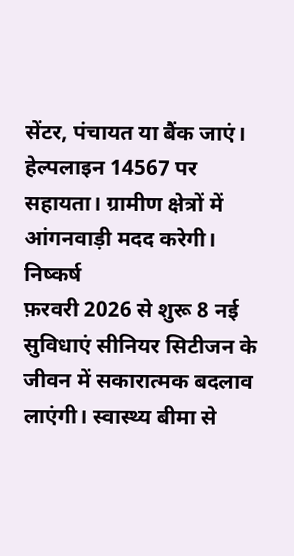सेंटर, पंचायत या बैंक जाएं। हेल्पलाइन 14567 पर सहायता। ग्रामीण क्षेत्रों में आंगनवाड़ी मदद करेगी।
निष्कर्ष
फ़रवरी 2026 से शुरू 8 नई सुविधाएं सीनियर सिटीजन के जीवन में सकारात्मक बदलाव लाएंगी। स्वास्थ्य बीमा से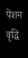पेंशन वृद्धि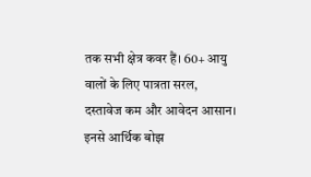तक सभी क्षेत्र कवर हैं। 60+ आयु वालों के लिए पात्रता सरल, दस्तावेज कम और आवेदन आसान। इनसे आर्थिक बोझ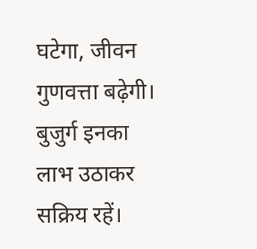घटेगा, जीवन गुणवत्ता बढ़ेगी। बुजुर्ग इनका लाभ उठाकर सक्रिय रहें।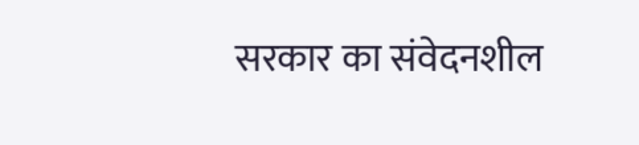सरकार का संवेदनशील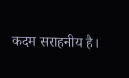कदम सराहनीय है।